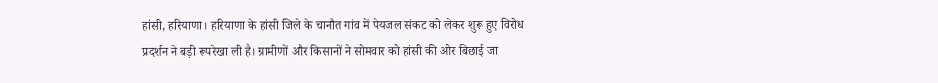हांसी, हरियाणा। हरियाणा के हांसी जिले के चानौत गांव में पेयजल संकट को लेकर शुरू हुए विरोध प्रदर्शन ने बड़ी रूपरेखा ली है। ग्रामीणों और किसानों ने सोमवार को हांसी की ओर बिछाई जा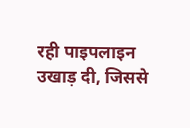रही पाइपलाइन उखाड़ दी, जिससे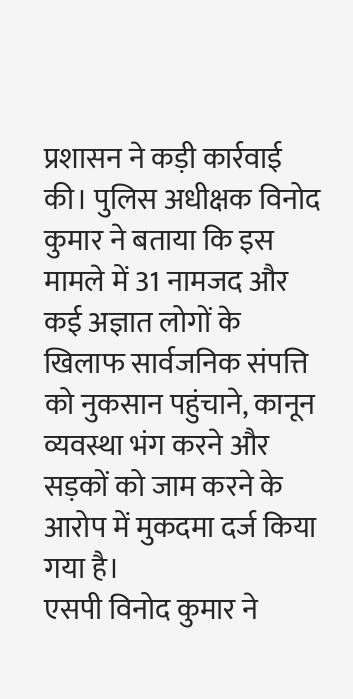प्रशासन ने कड़ी कार्रवाई की। पुलिस अधीक्षक विनोद कुमार ने बताया कि इस मामले में 31 नामजद और कई अज्ञात लोगों के खिलाफ सार्वजनिक संपत्ति को नुकसान पहुंचाने, कानून व्यवस्था भंग करने और सड़कों को जाम करने के आरोप में मुकदमा दर्ज किया गया है।
एसपी विनोद कुमार ने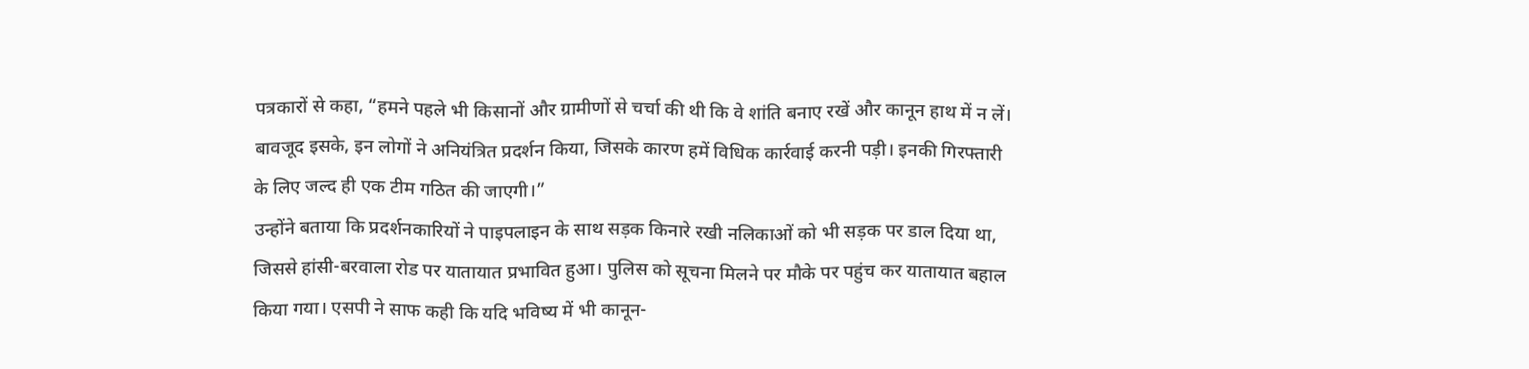पत्रकारों से कहा, “हमने पहले भी किसानों और ग्रामीणों से चर्चा की थी कि वे शांति बनाए रखें और कानून हाथ में न लें। बावजूद इसके, इन लोगों ने अनियंत्रित प्रदर्शन किया, जिसके कारण हमें विधिक कार्रवाई करनी पड़ी। इनकी गिरफ्तारी के लिए जल्द ही एक टीम गठित की जाएगी।”
उन्होंने बताया कि प्रदर्शनकारियों ने पाइपलाइन के साथ सड़क किनारे रखी नलिकाओं को भी सड़क पर डाल दिया था, जिससे हांसी-बरवाला रोड पर यातायात प्रभावित हुआ। पुलिस को सूचना मिलने पर मौके पर पहुंच कर यातायात बहाल किया गया। एसपी ने साफ कही कि यदि भविष्य में भी कानून-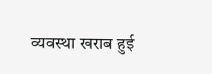व्यवस्था खराब हुई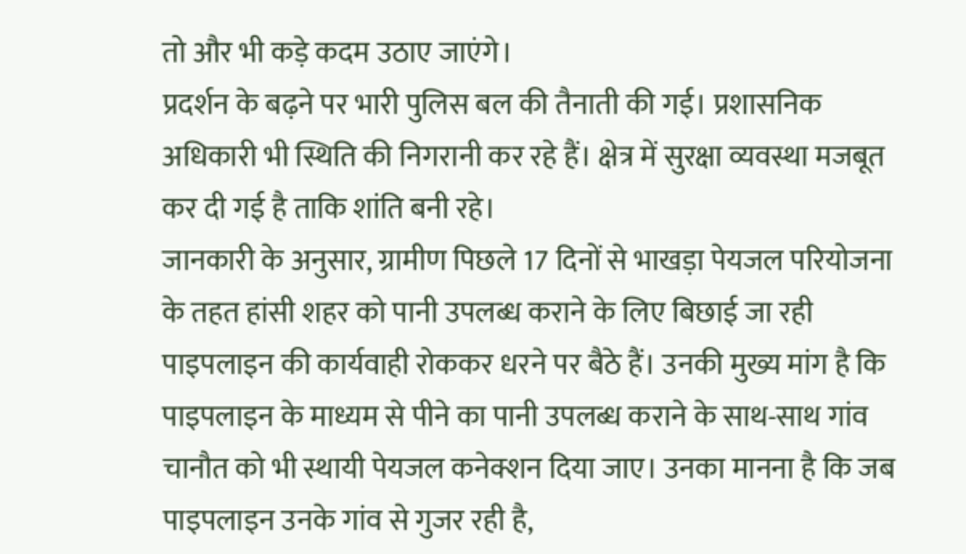तो और भी कड़े कदम उठाए जाएंगे।
प्रदर्शन के बढ़ने पर भारी पुलिस बल की तैनाती की गई। प्रशासनिक अधिकारी भी स्थिति की निगरानी कर रहे हैं। क्षेत्र में सुरक्षा व्यवस्था मजबूत कर दी गई है ताकि शांति बनी रहे।
जानकारी के अनुसार, ग्रामीण पिछले 17 दिनों से भाखड़ा पेयजल परियोजना के तहत हांसी शहर को पानी उपलब्ध कराने के लिए बिछाई जा रही पाइपलाइन की कार्यवाही रोककर धरने पर बैठे हैं। उनकी मुख्य मांग है कि पाइपलाइन के माध्यम से पीने का पानी उपलब्ध कराने के साथ-साथ गांव चानौत को भी स्थायी पेयजल कनेक्शन दिया जाए। उनका मानना है कि जब पाइपलाइन उनके गांव से गुजर रही है,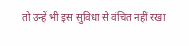तो उन्हें भी इस सुविधा से वंचित नहीं रखा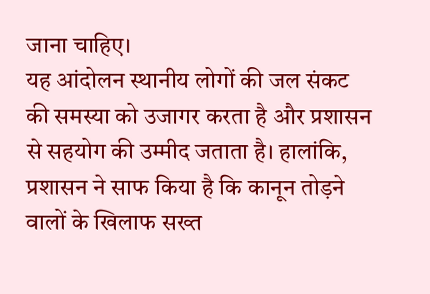जाना चाहिए।
यह आंदोलन स्थानीय लोगों की जल संकट की समस्या को उजागर करता है और प्रशासन से सहयोग की उम्मीद जताता है। हालांकि, प्रशासन ने साफ किया है कि कानून तोड़ने वालों के खिलाफ सख्त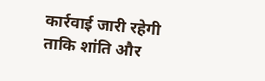कार्रवाई जारी रहेगी ताकि शांति और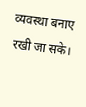व्यवस्था बनाए रखी जा सके।